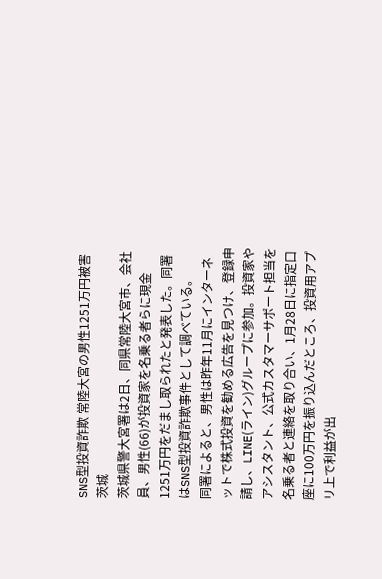SNS型投資詐欺 常陸大宮の男性1251万円被害 茨城
茨城県警大宮署は2日、同県常陸大宮市、会社員、男性(66)が投資家を名乗る者らに現金1251万円をだまし取られたと発表した。同署はSNS型投資詐欺事件として調べている。
同署によると、男性は昨年11月にインターネットで株式投資を勧める広告を見つけ、登録申請し、LINE(ライン)グループに参加。投資家やアシスタント、公式カスタマーサポート担当を名乗る者と連絡を取り合い、1月28日に指定口座に100万円を振り込んだところ、投資用アプリ上で利益が出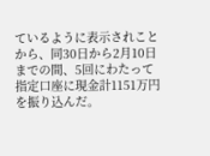ているように表示されことから、同30日から2月10日までの間、5回にわたって指定口座に現金計1151万円を振り込んだ。